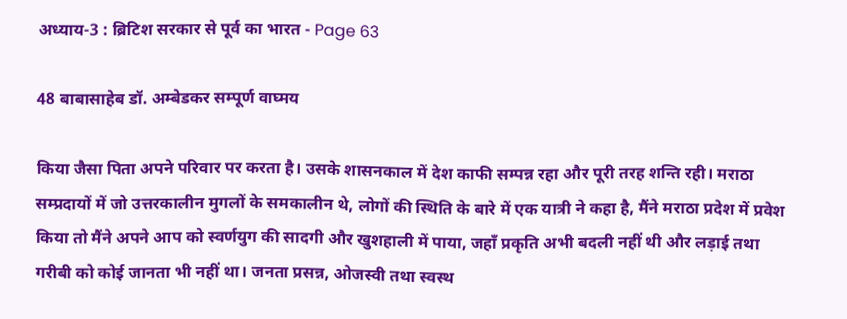अध्याय-3 : ब्रिटिश सरकार से पूर्व का भारत - Page 63

48 बाबासाहेब डॉ. अम्बेडकर सम्पूर्ण वाघ्मय

किया जैसा पिता अपने परिवार पर करता है। उसके शासनकाल में देश काफी सम्पन्न रहा और पूरी तरह शन्ति रही। मराठा सम्प्रदायों में जो उत्तरकालीन मुगलों के समकालीन थे, लोगों की स्थिति के बारे में एक यात्री ने कहा है, मैंने मराठा प्रदेश में प्रवेश किया तो मैंने अपने आप को स्वर्णयुग की सादगी और खुशहाली में पाया, जहाँ प्रकृति अभी बदली नहीं थी और लड़ाई तथा गरीबी को कोई जानता भी नहीं था। जनता प्रसन्न, ओजस्वी तथा स्वस्थ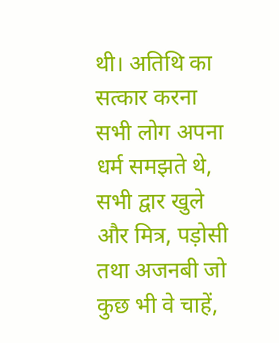थी। अतिथि का सत्कार करना सभी लोग अपना धर्म समझते थे, सभी द्वार खुले और मित्र, पड़ोसी तथा अजनबी जो कुछ भी वे चाहें,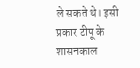ले सकते थे। इसी प्रकार टीपू के शासनकाल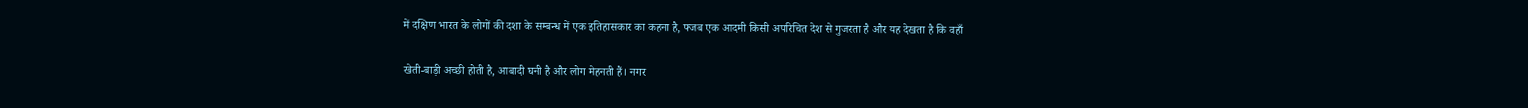में दक्षिण भारत के लोगों की दशा के सम्बन्ध में एक इतिहासकार का कहना है, फ्जब एक आदमी किसी अपरिचित देश से गुजरता है और यह देखता है कि वहाँ

खेती-बाड़ी अच्छी होती है, आबादी घनी है और लोग मेहनती हैं। नगर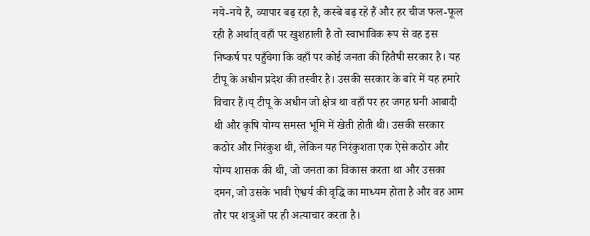नये-नये हैं, व्यापार बढ़ रहा है, कस्बे बढ़ रहे हैं और हर चीज फल-फूल रही है अर्थात् वहाँ पर खुशहाली है तो स्वाभाविक रूप से वह इस निष्कर्ष पर पहुँचेगा कि वहाँ पर कोई जनता की हितैषी सरकार है। यह टीपू के अधीन प्रदेश की तस्वीर है। उसकी सरकार के बारे में यह हमारे विचार हैं।य् टीपू के अधीन जो क्षेत्र था वहाँ पर हर जगह घनी आबादी थी और कृषि योग्य समस्त भूमि में खेती होती थी। उसकी सरकार कठोर और निरंकुश थी, लेकिन यह निरंकुशता एक ऐसे कठोर और योग्य शासक की थी, जो जनता का विकास करता था और उसका दमन, जो उसके भावी ऐश्वर्य की वृद्धि का माध्यम होता है और वह आम तौर पर शत्रुओं पर ही अत्याचार करता है।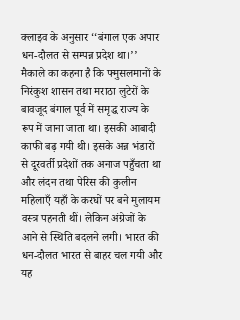क्लाइव के अनुसार ‘‘बंगाल एक अपार धन-दौलत से सम्पन्न प्रदेश था।’’ मैकाले का कहना है कि फ्मुसलमानों के निरंकुश शासन तथा मराठा लुटेरों के बावजूद बंगाल पूर्व में समृद्ध राज्य के रूप में जाना जाता था। इसकी आबादी काफी बढ़ गयी थी। इसके अन्न भंडारों से दूरवर्ती प्रदेशों तक अनाज पहुँचता था और लंदन तथा पेरिस की कुलीन महिलाएँ यहाँ के करघों पर बने मुलायम वस्त्र पहनती थीं। लेकिन अंग्रेजों के आने से स्थिति बदलने लगी। भारत की धन-दौलत भारत से बाहर चल गयी और यह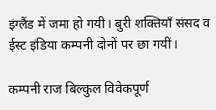इंग्लैंड में जमा हो गयी। बुरी शक्तियाँ संसद व ईस्ट इंडिया कम्पनी दोनों पर छा गयीं।

कम्पनी राज बिल्कुल विवेकपूर्ण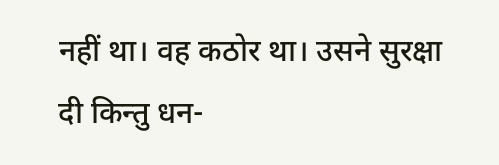नहीं था। वह कठोर था। उसने सुरक्षा दी किन्तु धन-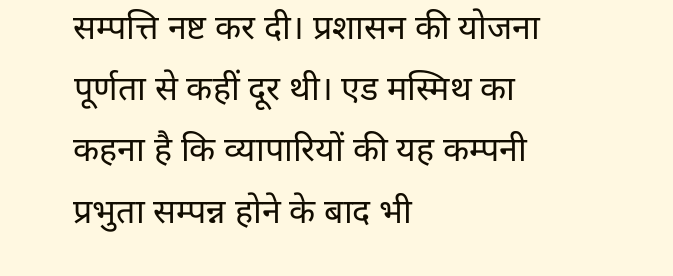सम्पत्ति नष्ट कर दी। प्रशासन की योजना पूर्णता से कहीं दूर थी। एड मस्मिथ का कहना है कि व्यापारियों की यह कम्पनी प्रभुता सम्पन्न होने के बाद भी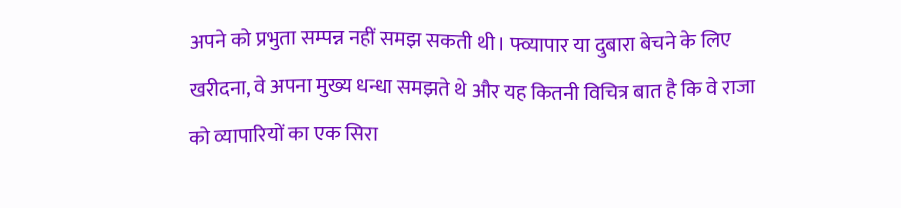अपने को प्रभुता सम्पन्न नहीं समझ सकती थी। फ्व्यापार या दुबारा बेचने के लिए खरीदना, वे अपना मुख्य धन्धा समझते थे और यह कितनी विचित्र बात है कि वे राजा को व्यापारियों का एक सिरा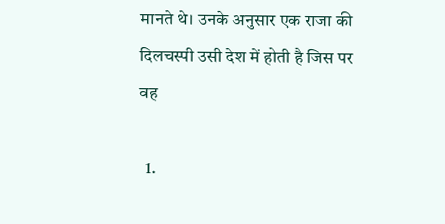मानते थे। उनके अनुसार एक राजा की दिलचस्पी उसी देश में होती है जिस पर वह

  1.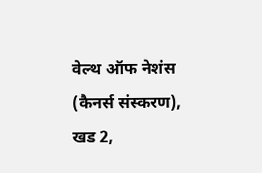वेल्थ ऑफ नेशंस (कैनर्स संस्करण), खड 2,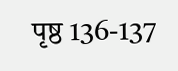पृष्ठ 136-137